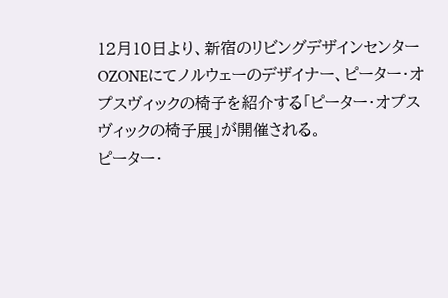12月10日より、新宿のリビングデザインセンターOZONEにてノルウェーのデザイナー、ピーター・オプスヴィックの椅子を紹介する「ピーター・オプスヴィックの椅子展」が開催される。
ピーター・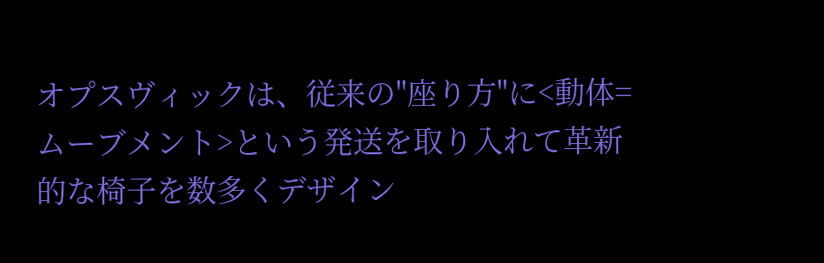オプスヴィックは、従来の"座り方"に<動体=ムーブメント>という発送を取り入れて革新的な椅子を数多くデザイン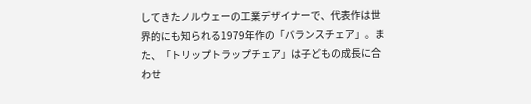してきたノルウェーの工業デザイナーで、代表作は世界的にも知られる1979年作の「バランスチェア」。また、「トリップトラップチェア」は子どもの成長に合わせ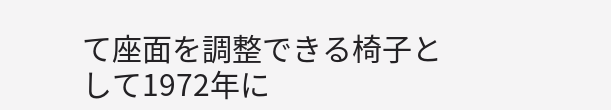て座面を調整できる椅子として1972年に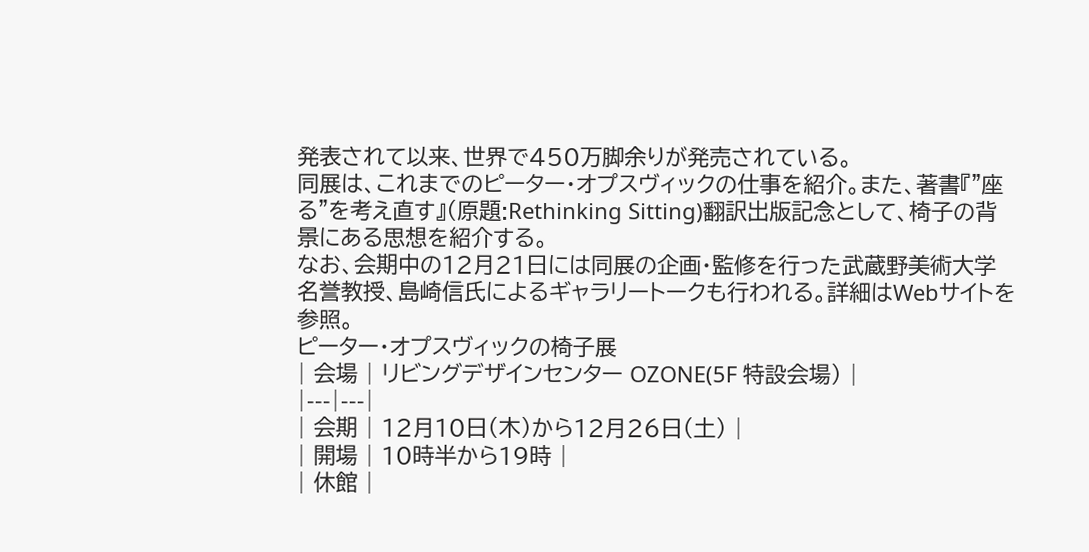発表されて以来、世界で450万脚余りが発売されている。
同展は、これまでのピーター・オプスヴィックの仕事を紹介。また、著書『"座る"を考え直す』(原題:Rethinking Sitting)翻訳出版記念として、椅子の背景にある思想を紹介する。
なお、会期中の12月21日には同展の企画・監修を行った武蔵野美術大学名誉教授、島崎信氏によるギャラリートークも行われる。詳細はWebサイトを参照。
ピーター・オプスヴィックの椅子展
| 会場 | リビングデザインセンター OZONE(5F 特設会場) |
|---|---|
| 会期 | 12月10日(木)から12月26日(土) |
| 開場 | 10時半から19時 |
| 休館 |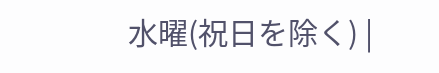水曜(祝日を除く) |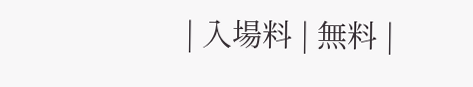| 入場料 | 無料 |